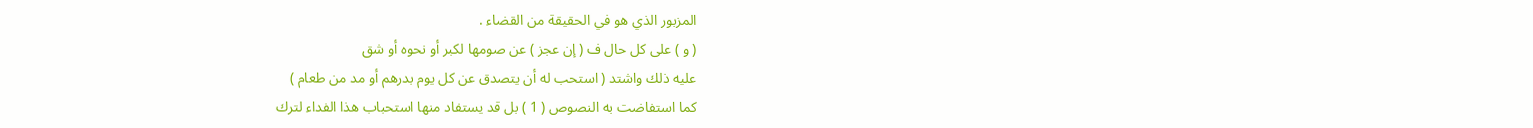المزبور الذي هو في الحقيقة من القضاء .
( و ) على كل حال ف ( إن عجز ) عن صومها لكبر أو نحوه أو شق
عليه ذلك واشتد ( استحب له أن يتصدق عن كل يوم بدرهم أو مد من طعام )
كما استفاضت به النصوص ( 1 ) بل قد يستفاد منها استحباب هذا الفداء لترك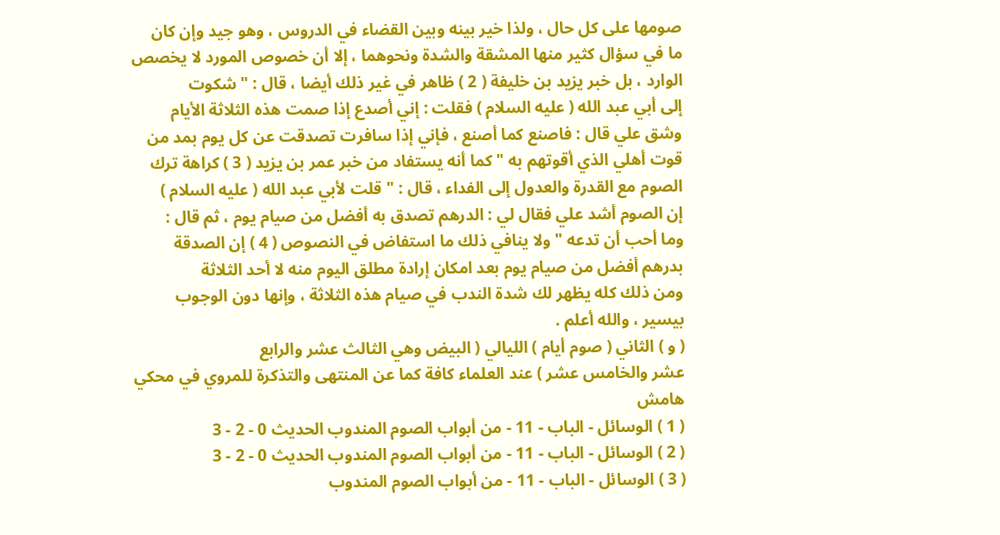صومها على كل حال ، ولذا خير بينه وبين القضاء في الدروس ، وهو جيد وإن كان
ما في سؤال كثير منها المشقة والشدة ونحوهما ، إلا أن خصوص المورد لا يخصص
الوارد ، بل خبر يزيد بن خليفة ( 2 ) ظاهر في غير ذلك أيضا ، قال : " شكوت
إلى أبي عبد الله ( عليه السلام ) فقلت : إني أصدع إذا صمت هذه الثلاثة الأيام
وشق علي قال : فاصنع كما أصنع ، فإني إذا سافرت تصدقت عن كل يوم بمد من
قوت أهلي الذي أقوتهم به " كما أنه يستفاد من خبر عمر بن يزيد ( 3 ) كراهة ترك
الصوم مع القدرة والعدول إلى الفداء ، قال : " قلت لأبي عبد الله ( عليه السلام )
إن الصوم أشد علي فقال لي : الدرهم تصدق به أفضل من صيام يوم ، ثم قال :
وما أحب أن تدعه " ولا ينافي ذلك ما استفاض في النصوص ( 4 ) إن الصدقة
بدرهم أفضل من صيام يوم بعد امكان إرادة مطلق اليوم منه لا أحد الثلاثة
ومن ذلك كله يظهر لك شدة الندب في صيام هذه الثلاثة ، وإنها دون الوجوب
بيسير ، والله أعلم .
( و ) الثاني ( صوم أيام ) الليالي ( البيض وهي الثالث عشر والرابع
عشر والخامس عشر ) عند العلماء كافة كما عن المنتهى والتذكرة للمروي في محكي
هامش
( 1 ) الوسائل - الباب - 11 - من أبواب الصوم المندوب الحديث 0 - 2 - 3
( 2 ) الوسائل - الباب - 11 - من أبواب الصوم المندوب الحديث 0 - 2 - 3
( 3 ) الوسائل - الباب - 11 - من أبواب الصوم المندوب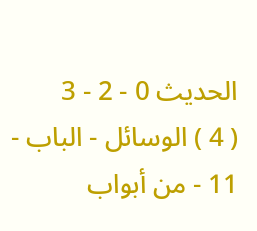الحديث 0 - 2 - 3
( 4 ) الوسائل - الباب - 11 - من أبواب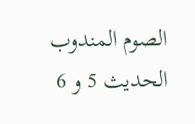الصوم المندوب الحديث 5 و 6